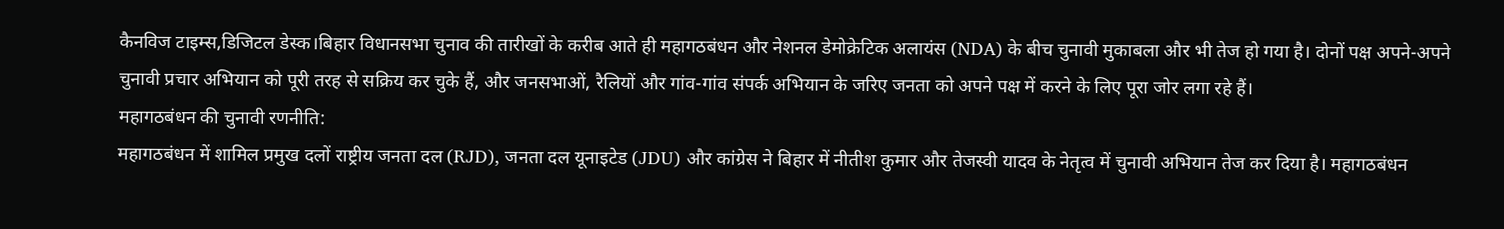कैनविज टाइम्स,डिजिटल डेस्क।बिहार विधानसभा चुनाव की तारीखों के करीब आते ही महागठबंधन और नेशनल डेमोक्रेटिक अलायंस (NDA) के बीच चुनावी मुकाबला और भी तेज हो गया है। दोनों पक्ष अपने-अपने चुनावी प्रचार अभियान को पूरी तरह से सक्रिय कर चुके हैं, और जनसभाओं, रैलियों और गांव-गांव संपर्क अभियान के जरिए जनता को अपने पक्ष में करने के लिए पूरा जोर लगा रहे हैं।
महागठबंधन की चुनावी रणनीति:
महागठबंधन में शामिल प्रमुख दलों राष्ट्रीय जनता दल (RJD), जनता दल यूनाइटेड (JDU) और कांग्रेस ने बिहार में नीतीश कुमार और तेजस्वी यादव के नेतृत्व में चुनावी अभियान तेज कर दिया है। महागठबंधन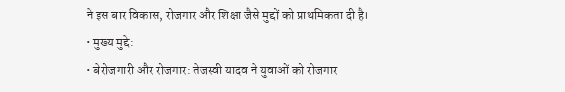ने इस बार विकास, रोजगार और शिक्षा जैसे मुद्दों को प्राथमिकता दी है।
• मुख्य मुद्दे:
• बेरोजगारी और रोजगार: तेजस्वी यादव ने युवाओं को रोजगार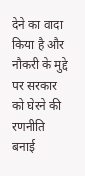देने का वादा किया है और नौकरी के मुद्दे पर सरकार को घेरने की रणनीति बनाई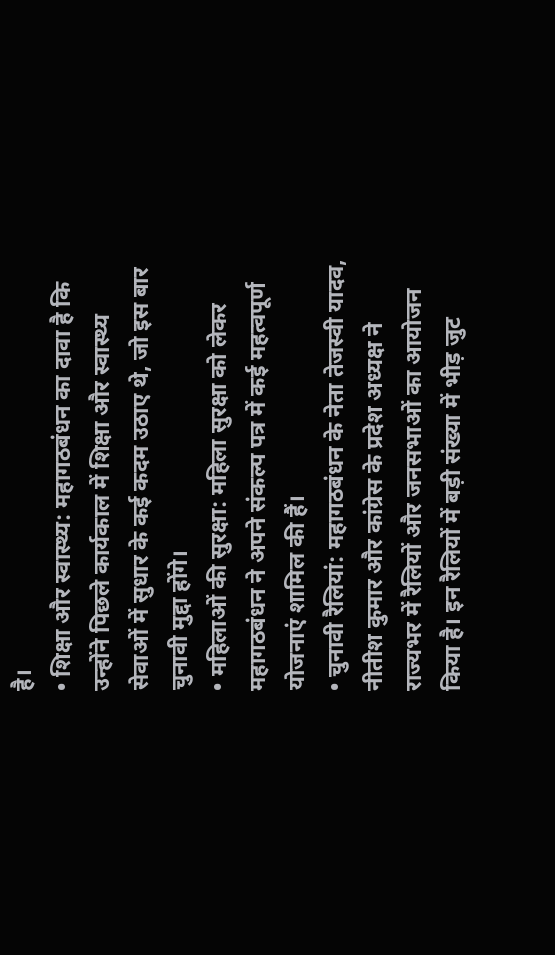है।
• शिक्षा और स्वास्थ्य: महागठबंधन का दावा है कि उन्होंने पिछले कार्यकाल में शिक्षा और स्वास्थ्य सेवाओं में सुधार के कई कदम उठाए थे, जो इस बार चुनावी मुद्दा होंगे।
• महिलाओं की सुरक्षा: महिला सुरक्षा को लेकर महागठबंधन ने अपने संकल्प पत्र में कई महत्वपूर्ण योजनाएं शामिल की हैं।
• चुनावी रैलियां: महागठबंधन के नेता तेजस्वी यादव, नीतीश कुमार और कांग्रेस के प्रदेश अध्यक्ष ने राज्यभर में रैलियों और जनसभाओं का आयोजन किया है। इन रैलियों में बड़ी संख्या में भीड़ जुट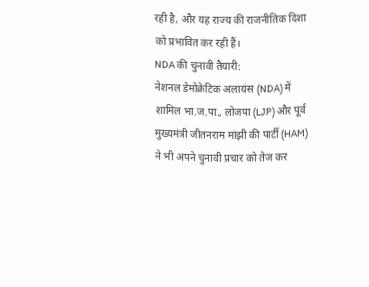रही है, और यह राज्य की राजनीतिक दिशा को प्रभावित कर रही हैं।
NDA की चुनावी तैयारी:
नेशनल डेमोक्रेटिक अलायंस (NDA) में शामिल भा.ज.पा., लोजपा (LJP) और पूर्व मुख्यमंत्री जीतनराम मांझी की पार्टी (HAM) ने भी अपने चुनावी प्रचार को तेज कर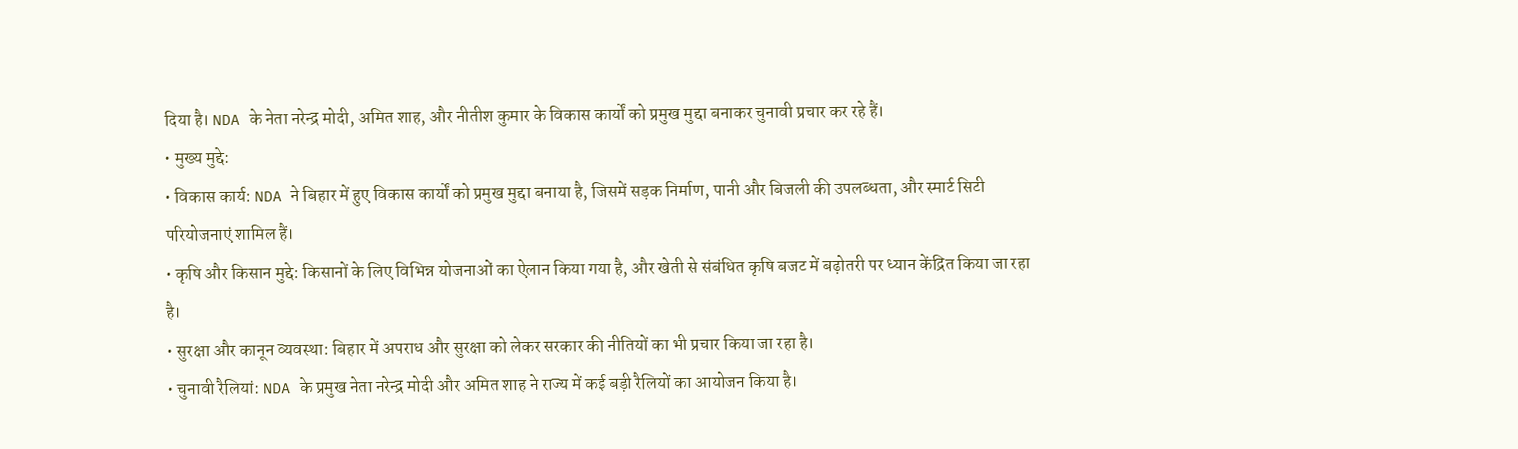दिया है। NDA के नेता नरेन्द्र मोदी, अमित शाह, और नीतीश कुमार के विकास कार्यों को प्रमुख मुद्दा बनाकर चुनावी प्रचार कर रहे हैं।
• मुख्य मुद्दे:
• विकास कार्य: NDA ने बिहार में हुए विकास कार्यों को प्रमुख मुद्दा बनाया है, जिसमें सड़क निर्माण, पानी और बिजली की उपलब्धता, और स्मार्ट सिटी परियोजनाएं शामिल हैं।
• कृषि और किसान मुद्दे: किसानों के लिए विभिन्न योजनाओं का ऐलान किया गया है, और खेती से संबंधित कृषि बजट में बढ़ोतरी पर ध्यान केंद्रित किया जा रहा है।
• सुरक्षा और कानून व्यवस्था: बिहार में अपराध और सुरक्षा को लेकर सरकार की नीतियों का भी प्रचार किया जा रहा है।
• चुनावी रैलियां: NDA के प्रमुख नेता नरेन्द्र मोदी और अमित शाह ने राज्य में कई बड़ी रैलियों का आयोजन किया है।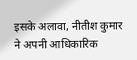इसके अलावा, नीतीश कुमार ने अपनी आधिकारिक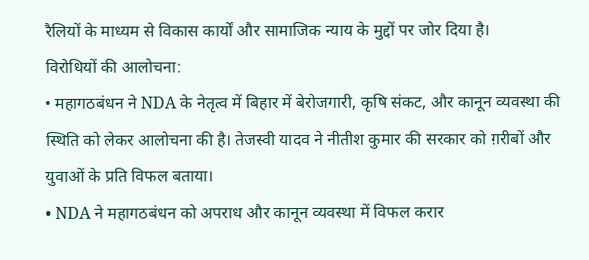रैलियों के माध्यम से विकास कार्यों और सामाजिक न्याय के मुद्दों पर जोर दिया है।
विरोधियों की आलोचना:
• महागठबंधन ने NDA के नेतृत्व में बिहार में बेरोजगारी, कृषि संकट, और कानून व्यवस्था की स्थिति को लेकर आलोचना की है। तेजस्वी यादव ने नीतीश कुमार की सरकार को ग़रीबों और युवाओं के प्रति विफल बताया।
• NDA ने महागठबंधन को अपराध और कानून व्यवस्था में विफल करार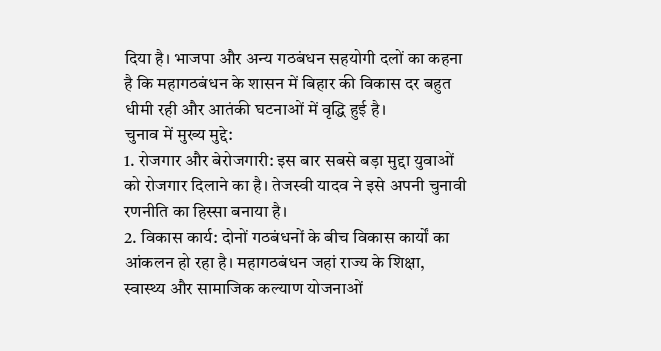दिया है। भाजपा और अन्य गठबंधन सहयोगी दलों का कहना है कि महागठबंधन के शासन में बिहार की विकास दर बहुत धीमी रही और आतंकी घटनाओं में वृद्धि हुई है।
चुनाव में मुख्य मुद्दे:
1. रोजगार और बेरोजगारी: इस बार सबसे बड़ा मुद्दा युवाओं को रोजगार दिलाने का है। तेजस्वी यादव ने इसे अपनी चुनावी रणनीति का हिस्सा बनाया है।
2. विकास कार्य: दोनों गठबंधनों के बीच विकास कार्यों का आंकलन हो रहा है। महागठबंधन जहां राज्य के शिक्षा, स्वास्थ्य और सामाजिक कल्याण योजनाओं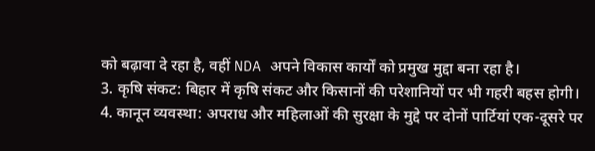को बढ़ावा दे रहा है, वहीं NDA अपने विकास कार्यों को प्रमुख मुद्दा बना रहा है।
3. कृषि संकट: बिहार में कृषि संकट और किसानों की परेशानियों पर भी गहरी बहस होगी।
4. कानून व्यवस्था: अपराध और महिलाओं की सुरक्षा के मुद्दे पर दोनों पार्टियां एक-दूसरे पर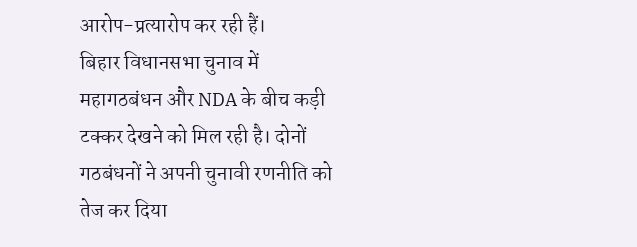आरोप-प्रत्यारोप कर रही हैं।
बिहार विधानसभा चुनाव में महागठबंधन और NDA के बीच कड़ी टक्कर देखने को मिल रही है। दोनों गठबंधनों ने अपनी चुनावी रणनीति को तेज कर दिया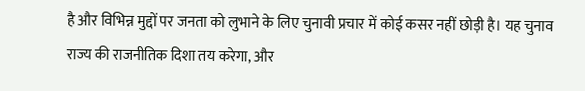है और विभिन्न मुद्दों पर जनता को लुभाने के लिए चुनावी प्रचार में कोई कसर नहीं छोड़ी है। यह चुनाव राज्य की राजनीतिक दिशा तय करेगा, और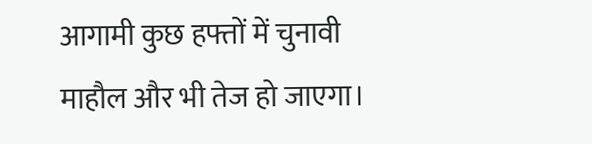आगामी कुछ हफ्तों में चुनावी माहौल और भी तेज हो जाएगा।